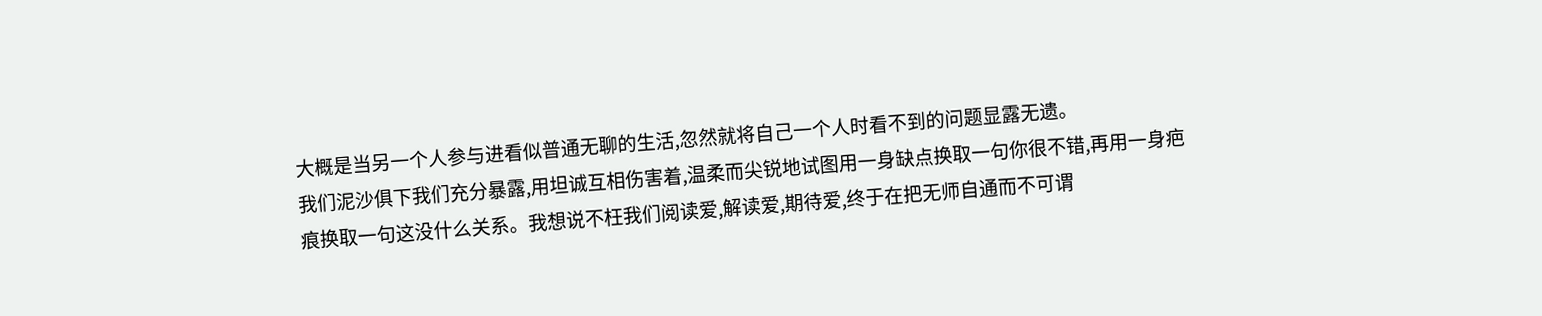大概是当另一个人参与进看似普通无聊的生活,忽然就将自己一个人时看不到的问题显露无遗。
我们泥沙俱下我们充分暴露,用坦诚互相伤害着,温柔而尖锐地试图用一身缺点换取一句你很不错,再用一身疤痕换取一句这没什么关系。我想说不枉我们阅读爱,解读爱,期待爱,终于在把无师自通而不可谓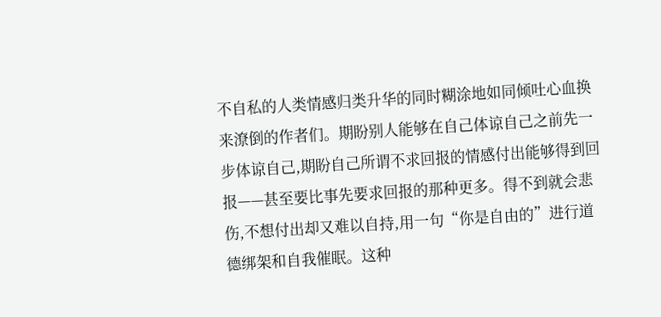不自私的人类情感归类升华的同时糊涂地如同倾吐心血换来潦倒的作者们。期盼别人能够在自己体谅自己之前先一步体谅自己,期盼自己所谓不求回报的情感付出能够得到回报——甚至要比事先要求回报的那种更多。得不到就会悲伤,不想付出却又难以自持,用一句“你是自由的”进行道德绑架和自我催眠。这种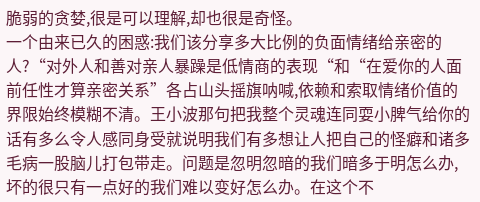脆弱的贪婪,很是可以理解,却也很是奇怪。
一个由来已久的困惑:我们该分享多大比例的负面情绪给亲密的人?“对外人和善对亲人暴躁是低情商的表现“和“在爱你的人面前任性才算亲密关系”各占山头摇旗呐喊,依赖和索取情绪价值的界限始终模糊不清。王小波那句把我整个灵魂连同耍小脾气给你的话有多么令人感同身受就说明我们有多想让人把自己的怪癖和诸多毛病一股脑儿打包带走。问题是忽明忽暗的我们暗多于明怎么办,坏的很只有一点好的我们难以变好怎么办。在这个不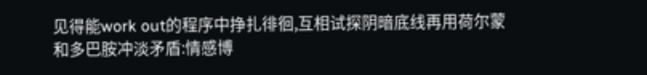见得能work out的程序中挣扎徘徊,互相试探阴暗底线再用荷尔蒙和多巴胺冲淡矛盾:情感博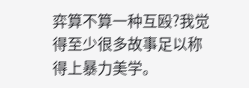弈算不算一种互殴?我觉得至少很多故事足以称得上暴力美学。